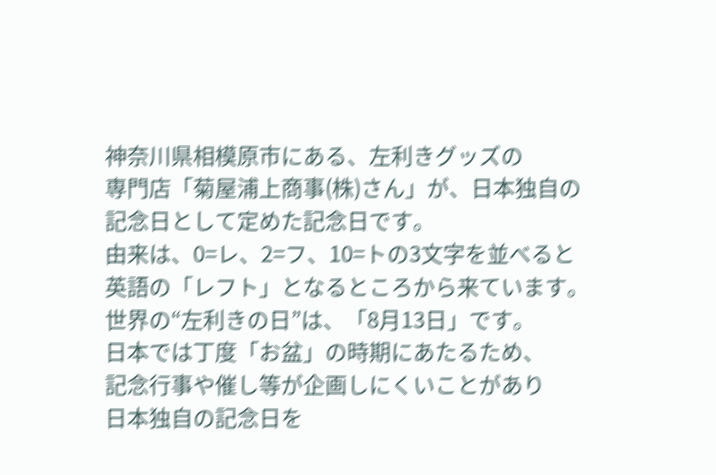神奈川県相模原市にある、左利きグッズの
専門店「菊屋浦上商事(株)さん」が、日本独自の
記念日として定めた記念日です。
由来は、0=レ、2=フ、10=トの3文字を並べると
英語の「レフト」となるところから来ています。
世界の“左利きの日”は、「8月13日」です。
日本では丁度「お盆」の時期にあたるため、
記念行事や催し等が企画しにくいことがあり
日本独自の記念日を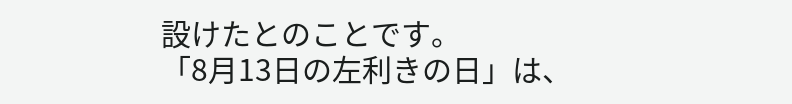設けたとのことです。
「8月13日の左利きの日」は、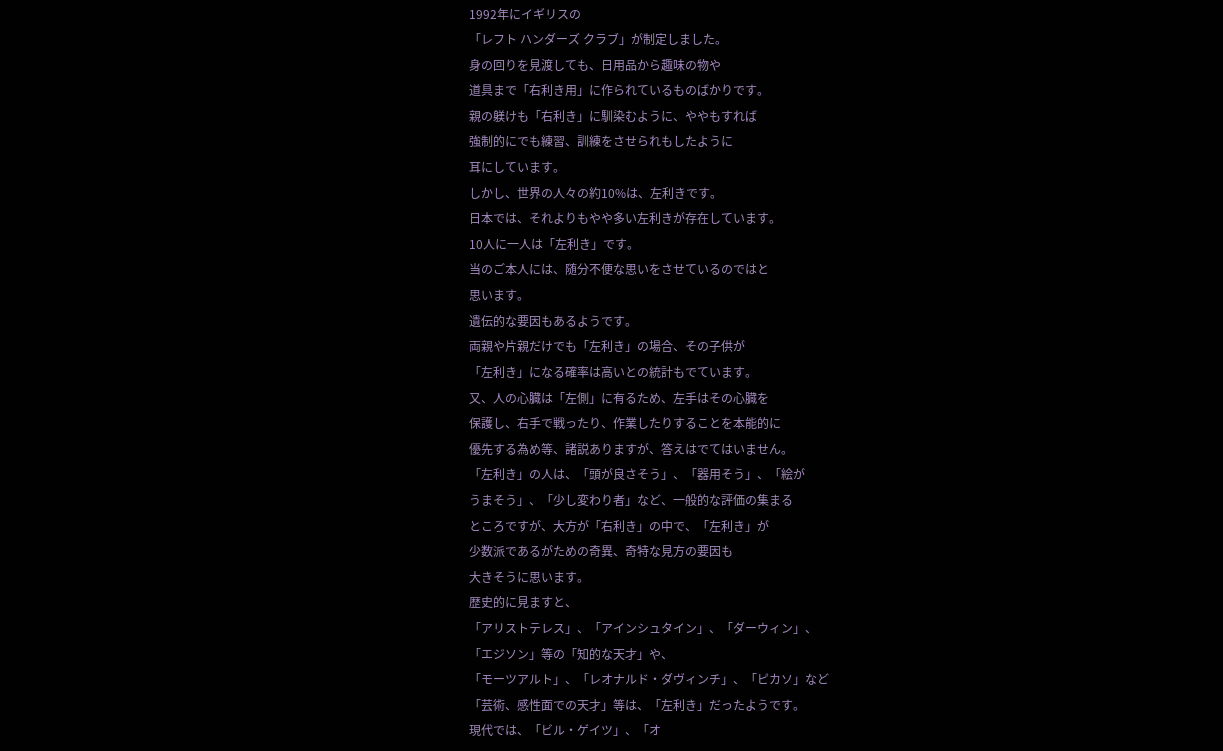1992年にイギリスの
「レフト ハンダーズ クラブ」が制定しました。
身の回りを見渡しても、日用品から趣味の物や
道具まで「右利き用」に作られているものばかりです。
親の躾けも「右利き」に馴染むように、ややもすれば
強制的にでも練習、訓練をさせられもしたように
耳にしています。
しかし、世界の人々の約10%は、左利きです。
日本では、それよりもやや多い左利きが存在しています。
10人に一人は「左利き」です。
当のご本人には、随分不便な思いをさせているのではと
思います。
遺伝的な要因もあるようです。
両親や片親だけでも「左利き」の場合、その子供が
「左利き」になる確率は高いとの統計もでています。
又、人の心臓は「左側」に有るため、左手はその心臓を
保護し、右手で戦ったり、作業したりすることを本能的に
優先する為め等、諸説ありますが、答えはでてはいません。
「左利き」の人は、「頭が良さそう」、「器用そう」、「絵が
うまそう」、「少し変わり者」など、一般的な評価の集まる
ところですが、大方が「右利き」の中で、「左利き」が
少数派であるがための奇異、奇特な見方の要因も
大きそうに思います。
歴史的に見ますと、
「アリストテレス」、「アインシュタイン」、「ダーウィン」、
「エジソン」等の「知的な天才」や、
「モーツアルト」、「レオナルド・ダヴィンチ」、「ピカソ」など
「芸術、感性面での天才」等は、「左利き」だったようです。
現代では、「ビル・ゲイツ」、「オ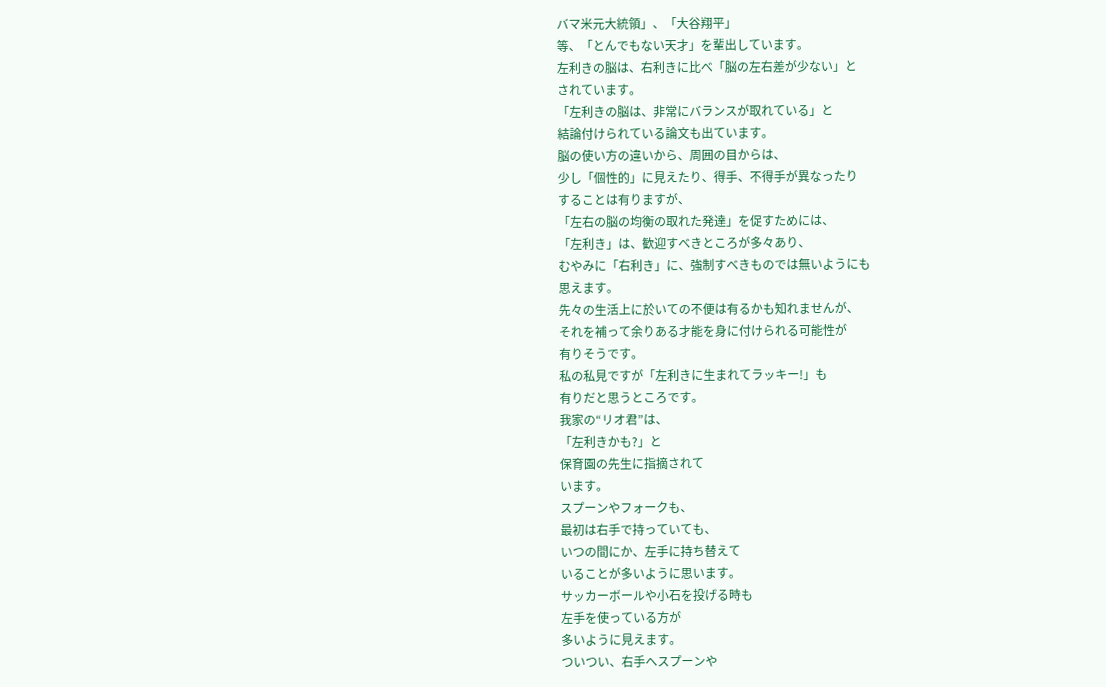バマ米元大統領」、「大谷翔平」
等、「とんでもない天才」を輩出しています。
左利きの脳は、右利きに比べ「脳の左右差が少ない」と
されています。
「左利きの脳は、非常にバランスが取れている」と
結論付けられている論文も出ています。
脳の使い方の違いから、周囲の目からは、
少し「個性的」に見えたり、得手、不得手が異なったり
することは有りますが、
「左右の脳の均衡の取れた発達」を促すためには、
「左利き」は、歓迎すべきところが多々あり、
むやみに「右利き」に、強制すべきものでは無いようにも
思えます。
先々の生活上に於いての不便は有るかも知れませんが、
それを補って余りある才能を身に付けられる可能性が
有りそうです。
私の私見ですが「左利きに生まれてラッキー!」も
有りだと思うところです。
我家の“リオ君”は、
「左利きかも?」と
保育園の先生に指摘されて
います。
スプーンやフォークも、
最初は右手で持っていても、
いつの間にか、左手に持ち替えて
いることが多いように思います。
サッカーボールや小石を投げる時も
左手を使っている方が
多いように見えます。
ついつい、右手へスプーンや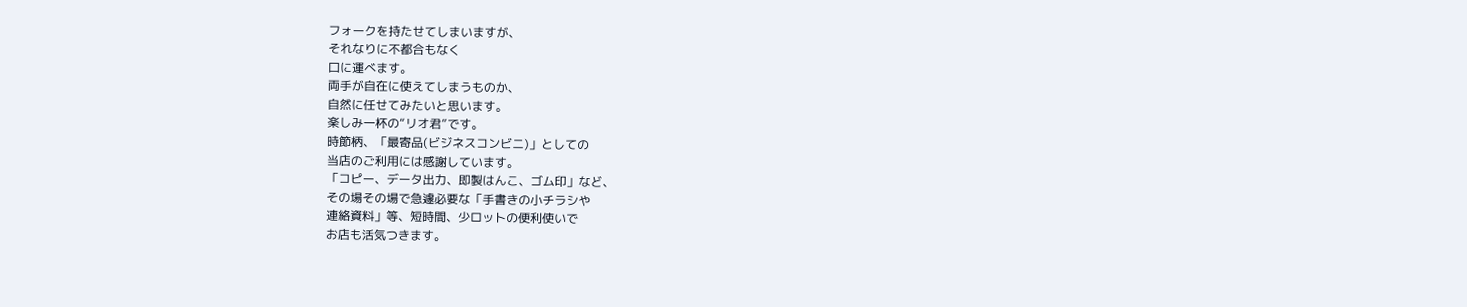フォークを持たせてしまいますが、
それなりに不都合もなく
口に運べます。
両手が自在に使えてしまうものか、
自然に任せてみたいと思います。
楽しみ一杯の“リオ君”です。
時節柄、「最寄品(ビジネスコンビニ)」としての
当店のご利用には感謝しています。
「コピー、データ出力、即製はんこ、ゴム印」など、
その場その場で急遽必要な「手書きの小チラシや
連絡資料」等、短時間、少ロットの便利使いで
お店も活気つきます。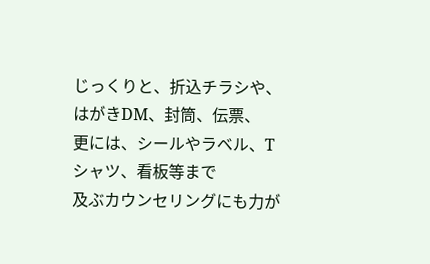じっくりと、折込チラシや、はがきDM、封筒、伝票、
更には、シールやラベル、Tシャツ、看板等まで
及ぶカウンセリングにも力が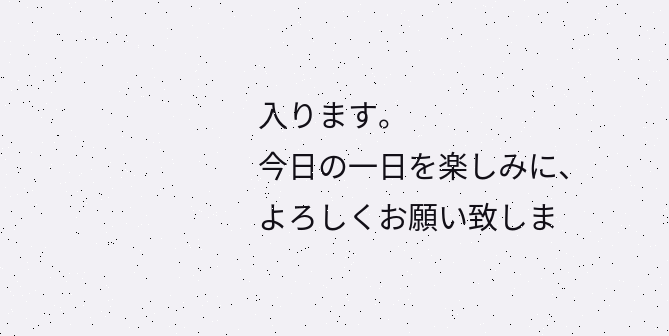入ります。
今日の一日を楽しみに、
よろしくお願い致しま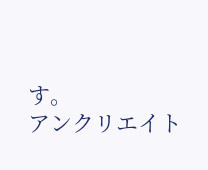す。
アンクリエイト